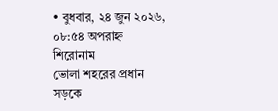• বুধবার, ২৪ জুন ২০২৬, ০৮:৫৪ অপরাহ্ন
শিরোনাম
ভোলা শহরের প্রধান সড়কে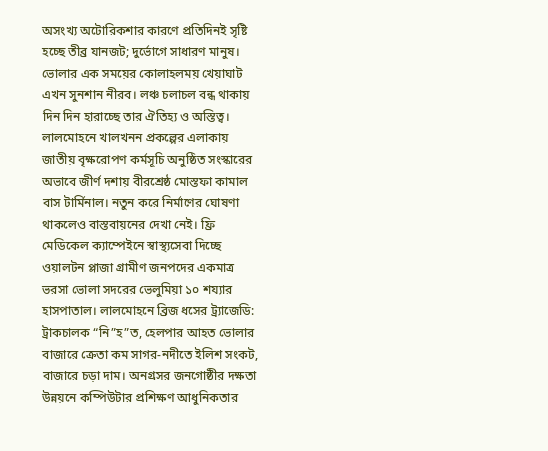অসংখ্য অটোরিকশার কারণে প্রতিদিনই সৃষ্টি হচ্ছে তীব্র যানজট; দুর্ভোগে সাধারণ মানুষ। ভোলার এক সময়ের কোলাহলময় খেয়াঘাট এখন সুনশান নীরব। লঞ্চ চলাচল বন্ধ থাকায় দিন দিন হারাচ্ছে তার ঐতিহ্য ও অস্তিত্ব। লালমোহনে খালখনন প্রকল্পের এলাকায় জাতীয় বৃক্ষরোপণ কর্মসূচি অনুষ্ঠিত সংস্কারের অভাবে জীর্ণ দশায় বীরশ্রেষ্ঠ মোস্তফা কামাল বাস টার্মিনাল। নতুন করে নির্মাণের ঘোষণা থাকলেও বাস্তবায়নের দেখা নেই। ফ্রি মেডিকেল ক্যাম্পেইনে স্বাস্থ্যসেবা দিচ্ছে ওয়ালটন প্লাজা গ্রামীণ জনপদের একমাত্র ভরসা ভোলা সদরের ভেলুমিয়া ১০ শয্যার হাসপাতাল। লালমোহনে ব্রিজ ধসের ট্র্যাজেডি: ট্রাকচালক “নি”হ”ত, হেলপার আহত ভোলার বাজারে ক্রেতা কম সাগর-নদীতে ইলিশ সংকট, বাজারে চড়া দাম। অনগ্রসর জনগোষ্ঠীর দক্ষতা উন্নয়নে কম্পিউটার প্রশিক্ষণ আধুনিকতার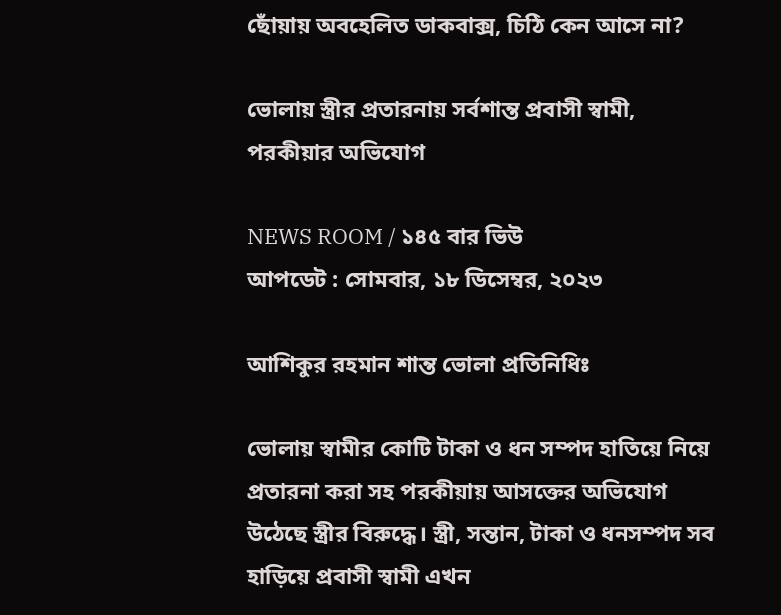ছোঁয়ায় অবহেলিত ডাকবাক্স, চিঠি কেন আসে না?

ভোলায় স্ত্রীর প্রতারনায় সর্বশান্ত প্রবাসী স্বামী, পরকীয়ার অভিযোগ

NEWS ROOM / ১৪৫ বার ভিউ
আপডেট : সোমবার, ১৮ ডিসেম্বর, ২০২৩

আশিকুর রহমান শান্ত ভোলা প্রতিনিধিঃ

ভোলায় স্বামীর কোটি টাকা ও ধন সম্পদ হাতিয়ে নিয়ে প্রতারনা করা সহ পরকীয়ায় আসক্তের অভিযোগ উঠেছে স্ত্রীর বিরুদ্ধে। স্ত্রী, সন্তান, টাকা ও ধনসম্পদ সব হাড়িয়ে প্রবাসী স্বামী এখন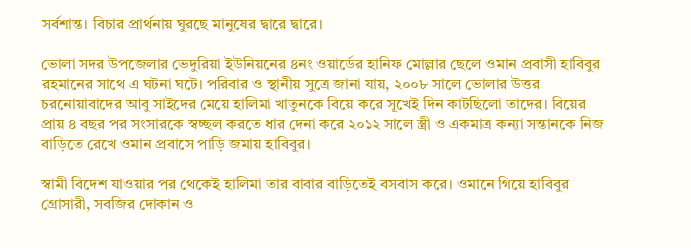সর্বশান্ত। বিচার প্রার্থনায় ঘুরছে মানুষের দ্বারে দ্বারে।

ভোলা সদর উপজেলার ভেদুরিয়া ইউনিয়নের ৪নং ওয়ার্ডের হানিফ মোল্লার ছেলে ওমান প্রবাসী হাবিবুর রহমানের সাথে এ ঘটনা ঘটে। পরিবার ও স্থানীয় সুত্রে জানা যায়, ২০০৮ সালে ভোলার উত্তর চরনোয়াবাদের আবু সাইদের মেয়ে হালিমা খাতুনকে বিয়ে করে সূখেই দিন কাটছিলো তাদের। বিয়ের প্রায় ৪ বছর পর সংসারকে স্বচ্ছল করতে ধার দেনা করে ২০১২ সালে স্ত্রী ও একমাত্র কন্যা সন্তানকে নিজ বাড়িতে রেখে ওমান প্রবাসে পাড়ি জমায় হাবিবুর।

স্বামী বিদেশ যাওয়ার পর থেকেই হালিমা তার বাবার বাড়িতেই বসবাস করে। ওমানে গিয়ে হাবিবুর গ্রোসারী, সবজির দোকান ও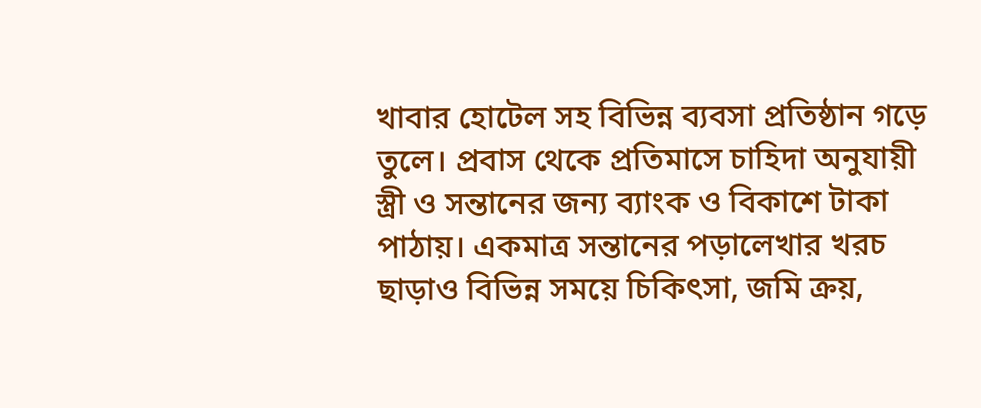খাবার হোটেল সহ বিভিন্ন ব্যবসা প্রতিষ্ঠান গড়ে তুলে। প্রবাস থেকে প্রতিমাসে চাহিদা অনুযায়ী স্ত্রী ও সন্তানের জন্য ব্যাংক ও বিকাশে টাকা পাঠায়। একমাত্র সন্তানের পড়ালেখার খরচ ছাড়াও বিভিন্ন সময়ে চিকিৎসা, জমি ক্রয়,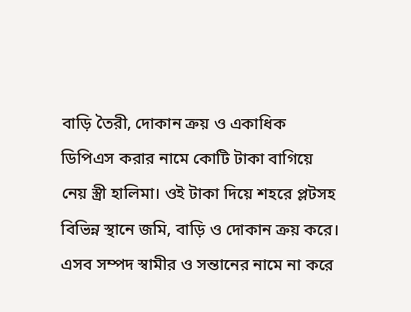বাড়ি তৈরী, দোকান ক্রয় ও একাধিক ডিপিএস করার নামে কোটি টাকা বাগিয়ে নেয় স্ত্রী হালিমা। ওই টাকা দিয়ে শহরে প্লটসহ বিভিন্ন স্থানে জমি, বাড়ি ও দোকান ক্রয় করে। এসব সম্পদ স্বামীর ও সন্তানের নামে না করে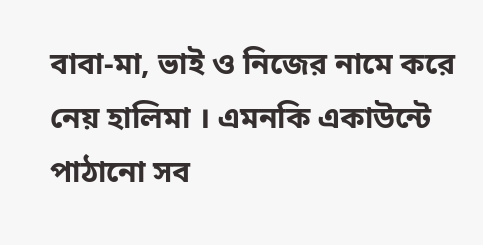বাবা-মা, ভাই ও নিজের নামে করে নেয় হালিমা । এমনকি একাউন্টে পাঠানো সব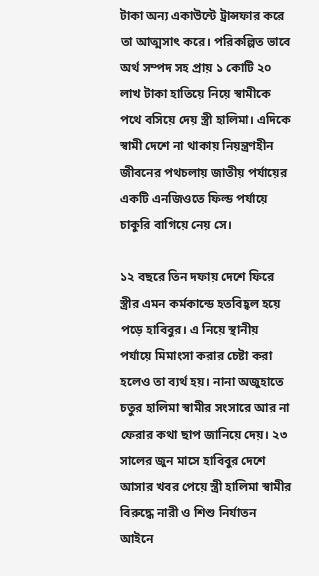টাকা অন্য একাউন্টে ট্রান্সফার করে তা আত্মসাৎ করে। পরিকল্পিত ভাবে অর্থ সম্পদ সহ প্রায় ১ কোটি ২০ লাখ টাকা হাতিয়ে নিয়ে স্বামীকে পথে বসিয়ে দেয় স্ত্রী হালিমা। এদিকে স্বামী দেশে না থাকায় নিয়ন্ত্রণহীন জীবনের পথচলায় জাতীয় পর্যায়ের একটি এনজিওতে ফিল্ড পর্যায়ে চাকুরি বাগিয়ে নেয় সে।

১২ বছরে তিন দফায় দেশে ফিরে স্ত্রীর এমন কর্মকান্ডে হতবিহ্বল হয়ে পড়ে হাবিবুর। এ নিয়ে স্থানীয় পর্যায়ে মিমাংসা করার চেষ্টা করা হলেও তা ব্যর্থ হয়। নানা অজুহাতে চতুর হালিমা স্বামীর সংসারে আর না ফেরার কথা ছাপ জানিয়ে দেয়। ২৩ সালের জুন মাসে হাবিবুর দেশে আসার খবর পেয়ে স্ত্রী হালিমা স্বামীর বিরুদ্ধে নারী ও শিশু নির্যাতন আইনে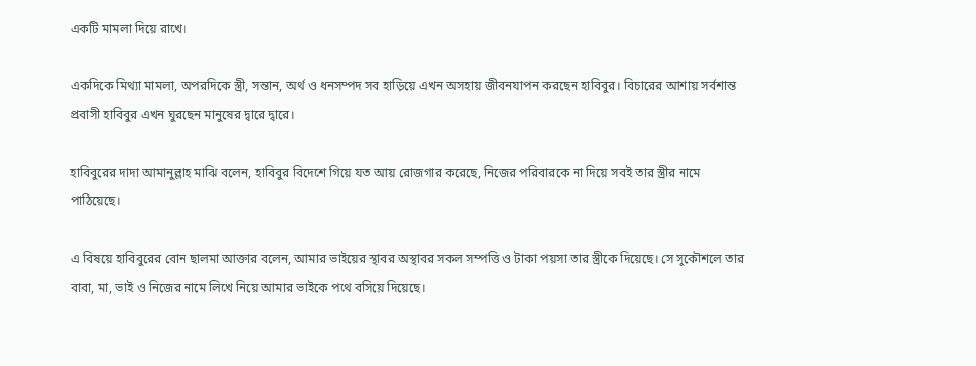একটি মামলা দিয়ে রাখে।

একদিকে মিথ্যা মামলা, অপরদিকে স্ত্রী, সন্তান, অর্থ ও ধনসম্পদ সব হাড়িয়ে এখন অসহায় জীবনযাপন করছেন হাবিবুর। বিচারের আশায় সর্বশান্ত প্রবাসী হাবিবুর এখন ঘুরছেন মানুষের দ্বারে দ্বারে।

হাবিবুরের দাদা আমানুল্লাহ মাঝি বলেন, হাবিবুর বিদেশে গিয়ে যত আয় রোজগার করেছে, নিজের পরিবারকে না দিয়ে সবই তার স্ত্রীর নামে পাঠিয়েছে।

এ বিষয়ে হাবিবুরের বোন ছালমা আক্তার বলেন, আমার ভাইয়ের স্থাবর অস্থাবর সকল সম্পত্তি ও টাকা পয়সা তার স্ত্রীকে দিয়েছে। সে সুকৌশলে তার বাবা, মা, ভাই ও নিজের নামে লিখে নিয়ে আমার ভাইকে পথে বসিয়ে দিয়েছে।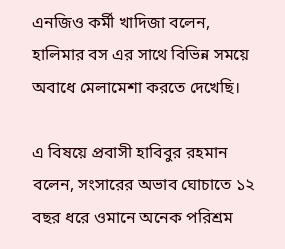এনজিও কর্মী খাদিজা বলেন, হালিমার বস এর সাথে বিভিন্ন সময়ে অবাধে মেলামেশা করতে দেখেছি।

এ বিষয়ে প্রবাসী হাবিবুর রহমান বলেন, সংসারের অভাব ঘোচাতে ১২ বছর ধরে ওমানে অনেক পরিশ্রম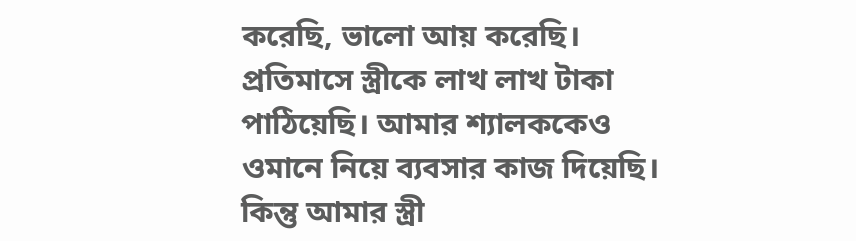করেছি, ভালো আয় করেছি। প্রতিমাসে স্ত্রীকে লাখ লাখ টাকা পাঠিয়েছি। আমার শ্যালককেও ওমানে নিয়ে ব্যবসার কাজ দিয়েছি। কিন্তু আমার স্ত্রী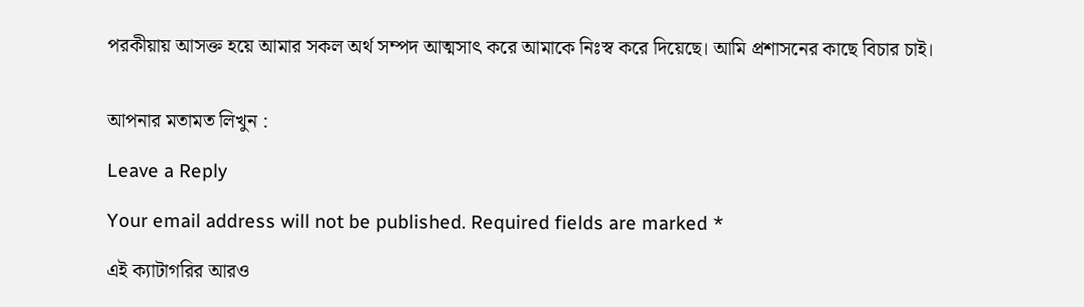পরকীয়ায় আসক্ত হয়ে আমার সকল অর্থ সম্পদ আত্মসাৎ করে আমাকে নিঃস্ব করে দিয়েছে। আমি প্রশাসনের কাছে বিচার চাই।


আপনার মতামত লিখুন :

Leave a Reply

Your email address will not be published. Required fields are marked *

এই ক্যাটাগরির আরও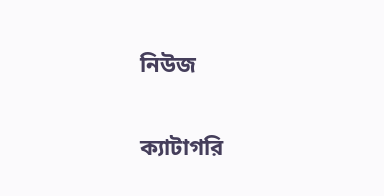নিউজ

ক্যাটাগরি